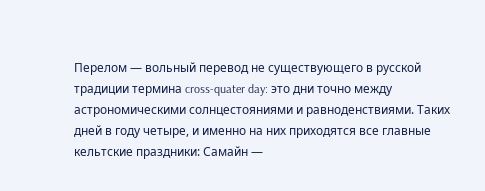Перелом — вольный перевод не существующего в русской традиции термина cross-quater day: это дни точно между астрономическими солнцестояниями и равноденствиями. Таких дней в году четыре, и именно на них приходятся все главные кельтские праздники: Самайн —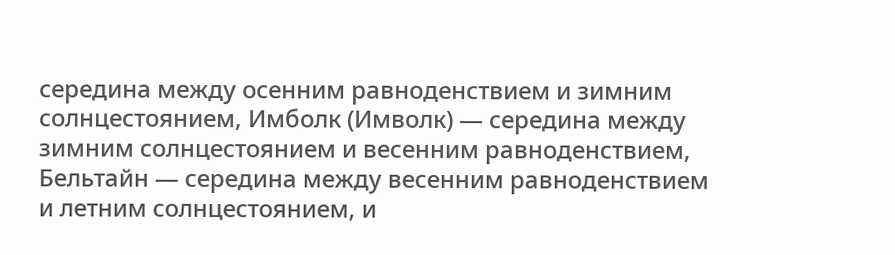середина между осенним равноденствием и зимним солнцестоянием, Имболк (Имволк) — середина между зимним солнцестоянием и весенним равноденствием, Бельтайн — середина между весенним равноденствием и летним солнцестоянием, и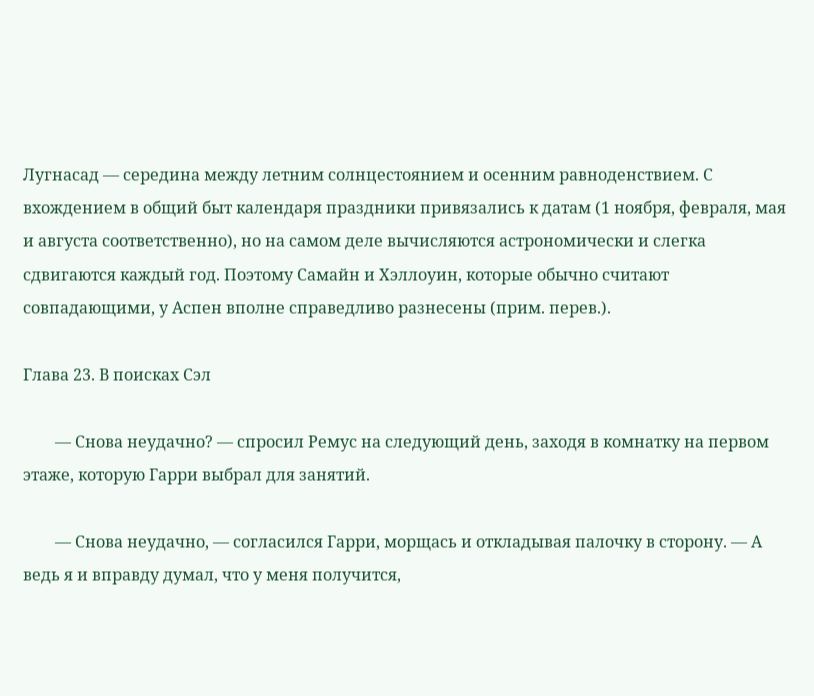Лугнасад — середина между летним солнцестоянием и осенним равноденствием. С вхождением в общий быт календаря праздники привязались к датам (1 ноября, февраля, мая и августа соответственно), но на самом деле вычисляются астрономически и слегка сдвигаются каждый год. Поэтому Самайн и Хэллоуин, которые обычно считают совпадающими, у Аспен вполне справедливо разнесены (прим. перев.).

Глава 23. В поисках Сэл

        — Снова неудачно? — спросил Ремус на следующий день, заходя в комнатку на первом этаже, которую Гарри выбрал для занятий.

        — Снова неудачно, — согласился Гарри, морщась и откладывая палочку в сторону. — А ведь я и вправду думал, что у меня получится,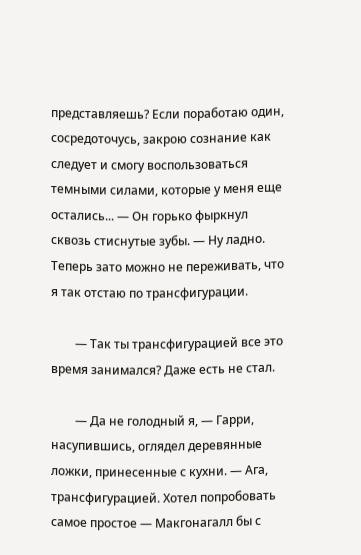представляешь? Если поработаю один, сосредоточусь, закрою сознание как следует и смогу воспользоваться темными силами, которые у меня еще остались... — Он горько фыркнул сквозь стиснутые зубы. — Ну ладно. Теперь зато можно не переживать, что я так отстаю по трансфигурации.

        — Так ты трансфигурацией все это время занимался? Даже есть не стал.

        — Да не голодный я, — Гарри, насупившись, оглядел деревянные ложки, принесенные с кухни. — Ага, трансфигурацией. Хотел попробовать самое простое — Макгонагалл бы с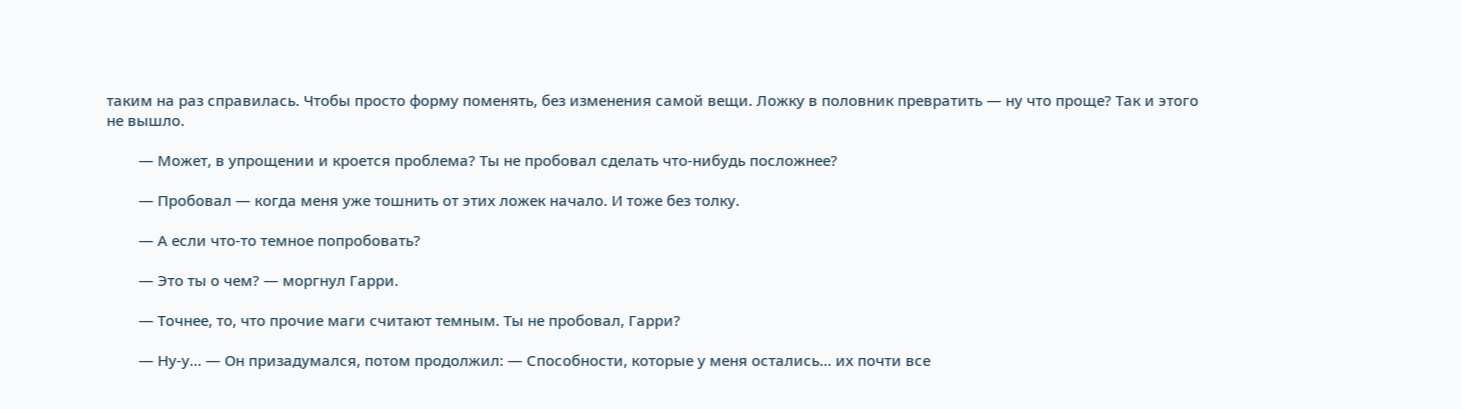таким на раз справилась. Чтобы просто форму поменять, без изменения самой вещи. Ложку в половник превратить — ну что проще? Так и этого не вышло.

        — Может, в упрощении и кроется проблема? Ты не пробовал сделать что-нибудь посложнее?

        — Пробовал — когда меня уже тошнить от этих ложек начало. И тоже без толку.

        — А если что-то темное попробовать?

        — Это ты о чем? — моргнул Гарри.

        — Точнее, то, что прочие маги считают темным. Ты не пробовал, Гарри?

        — Ну-у... — Он призадумался, потом продолжил: — Способности, которые у меня остались... их почти все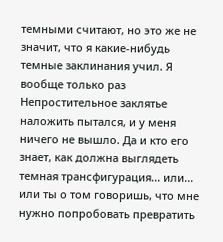темными считают, но это же не значит, что я какие-нибудь темные заклинания учил. Я вообще только раз Непростительное заклятье наложить пытался, и у меня ничего не вышло. Да и кто его знает, как должна выглядеть темная трансфигурация... или... или ты о том говоришь, что мне нужно попробовать превратить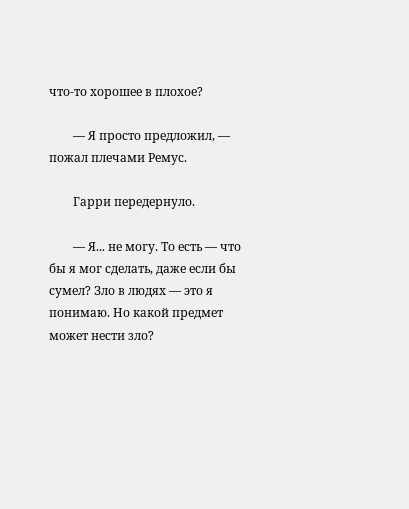что-то хорошее в плохое?

        — Я просто предложил, — пожал плечами Ремус.

        Гарри передернуло.

        — Я... не могу. То есть — что бы я мог сделать, даже если бы сумел? Зло в людях — это я понимаю. Но какой предмет может нести зло?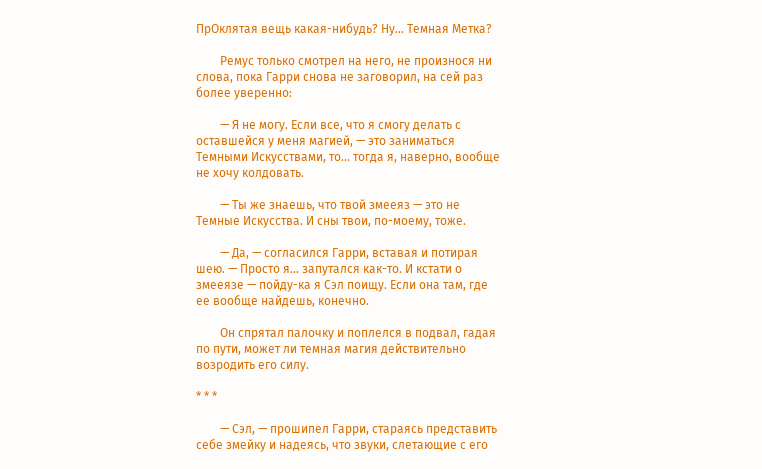ПрОклятая вещь какая-нибудь? Ну... Темная Метка?

        Ремус только смотрел на него, не произнося ни слова, пока Гарри снова не заговорил, на сей раз более уверенно:

        — Я не могу. Если все, что я смогу делать с оставшейся у меня магией, — это заниматься Темными Искусствами, то... тогда я, наверно, вообще не хочу колдовать.

        — Ты же знаешь, что твой змееяз — это не Темные Искусства. И сны твои, по-моему, тоже.

        — Да, — согласился Гарри, вставая и потирая шею. — Просто я... запутался как-то. И кстати о змееязе — пойду-ка я Сэл поищу. Если она там, где ее вообще найдешь, конечно.

        Он спрятал палочку и поплелся в подвал, гадая по пути, может ли темная магия действительно возродить его силу.

* * *

        — Сэл, — прошипел Гарри, стараясь представить себе змейку и надеясь, что звуки, слетающие с его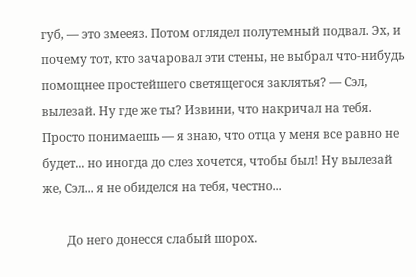губ, — это змееяз. Потом оглядел полутемный подвал. Эх, и почему тот, кто зачаровал эти стены, не выбрал что-нибудь помощнее простейшего светящегося заклятья? — Сэл, вылезай. Ну где же ты? Извини, что накричал на тебя. Просто понимаешь — я знаю, что отца у меня все равно не будет... но иногда до слез хочется, чтобы был! Ну вылезай же, Сэл... я не обиделся на тебя, честно...

        До него донесся слабый шорох.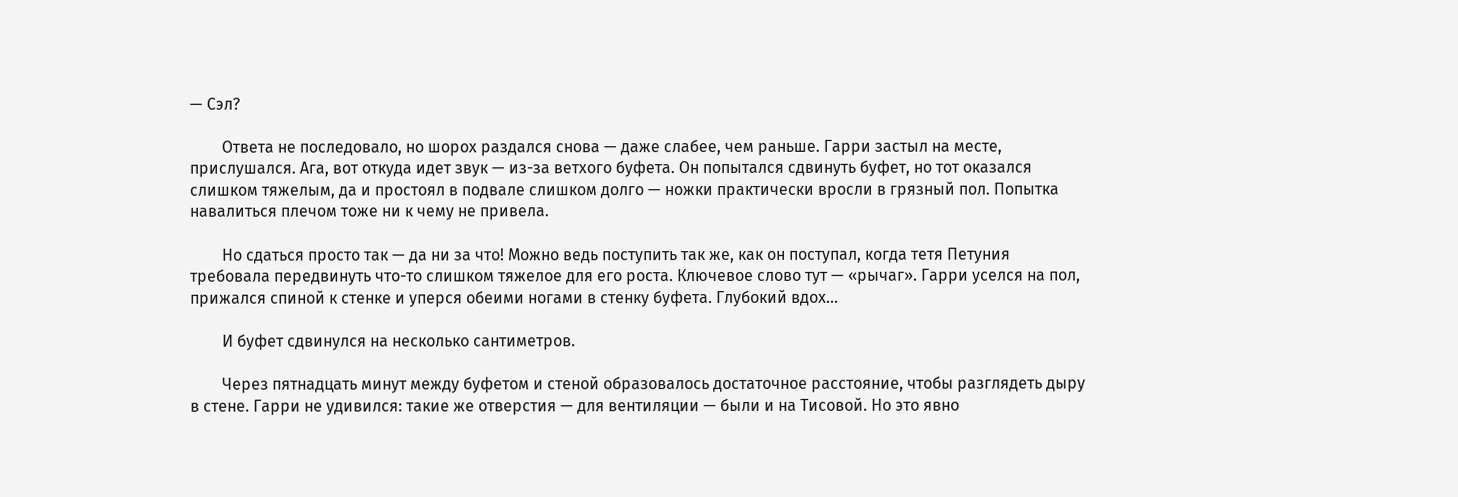— Сэл?

        Ответа не последовало, но шорох раздался снова — даже слабее, чем раньше. Гарри застыл на месте, прислушался. Ага, вот откуда идет звук — из-за ветхого буфета. Он попытался сдвинуть буфет, но тот оказался слишком тяжелым, да и простоял в подвале слишком долго — ножки практически вросли в грязный пол. Попытка навалиться плечом тоже ни к чему не привела.

        Но сдаться просто так — да ни за что! Можно ведь поступить так же, как он поступал, когда тетя Петуния требовала передвинуть что-то слишком тяжелое для его роста. Ключевое слово тут — «рычаг». Гарри уселся на пол, прижался спиной к стенке и уперся обеими ногами в стенку буфета. Глубокий вдох...

        И буфет сдвинулся на несколько сантиметров.

        Через пятнадцать минут между буфетом и стеной образовалось достаточное расстояние, чтобы разглядеть дыру в стене. Гарри не удивился: такие же отверстия — для вентиляции — были и на Тисовой. Но это явно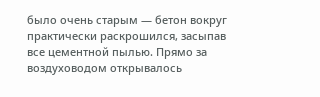было очень старым — бетон вокруг практически раскрошился, засыпав все цементной пылью. Прямо за воздуховодом открывалось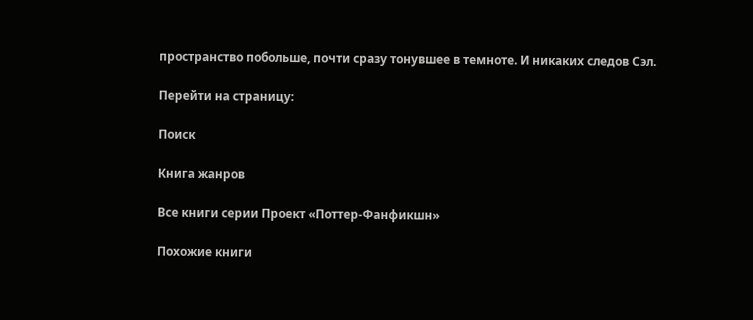пространство побольше, почти сразу тонувшее в темноте. И никаких следов Сэл.

Перейти на страницу:

Поиск

Книга жанров

Все книги серии Проект «Поттер-Фанфикшн»

Похожие книги